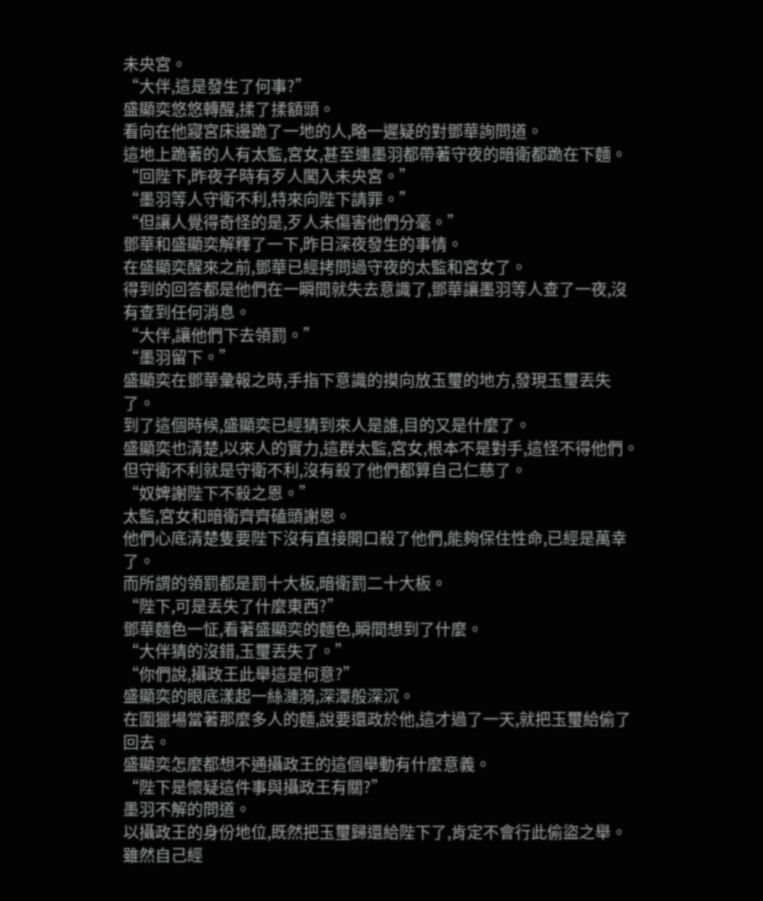未央宮。
“大伴,這是發生了何事?”
盛顯奕悠悠轉醒,揉了揉額頭。
看向在他寢宮床邊跪了一地的人,略一遲疑的對鄧華詢問道。
這地上跪著的人有太監,宮女,甚至連墨羽都帶著守夜的暗衛都跪在下麵。
“回陛下,昨夜子時有歹人闖入未央宮。”
“墨羽等人守衛不利,特來向陛下請罪。”
“但讓人覺得奇怪的是,歹人未傷害他們分毫。”
鄧華和盛顯奕解釋了一下,昨日深夜發生的事情。
在盛顯奕醒來之前,鄧華已經拷問過守夜的太監和宮女了。
得到的回答都是他們在一瞬間就失去意識了,鄧華讓墨羽等人查了一夜,沒有查到任何消息。
“大伴,讓他們下去領罰。”
“墨羽留下。”
盛顯奕在鄧華彙報之時,手指下意識的摸向放玉璽的地方,發現玉璽丟失了。
到了這個時候,盛顯奕已經猜到來人是誰,目的又是什麼了。
盛顯奕也清楚,以來人的實力,這群太監,宮女,根本不是對手,這怪不得他們。
但守衛不利就是守衛不利,沒有殺了他們都算自己仁慈了。
“奴婢謝陛下不殺之恩。”
太監,宮女和暗衛齊齊磕頭謝恩。
他們心底清楚隻要陛下沒有直接開口殺了他們,能夠保住性命,已經是萬幸了。
而所謂的領罰都是罰十大板,暗衛罰二十大板。
“陛下,可是丟失了什麼東西?”
鄧華麵色一怔,看著盛顯奕的麵色,瞬間想到了什麼。
“大伴猜的沒錯,玉璽丟失了。”
“你們說,攝政王此舉這是何意?”
盛顯奕的眼底漾起一絲漣漪,深潭般深沉。
在圍獵場當著那麼多人的麵,說要還政於他,這才過了一天,就把玉璽給偷了回去。
盛顯奕怎麼都想不通攝政王的這個舉動有什麼意義。
“陛下是懷疑這件事與攝政王有關?”
墨羽不解的問道。
以攝政王的身份地位,既然把玉璽歸還給陛下了,肯定不會行此偷盜之舉。
雖然自己經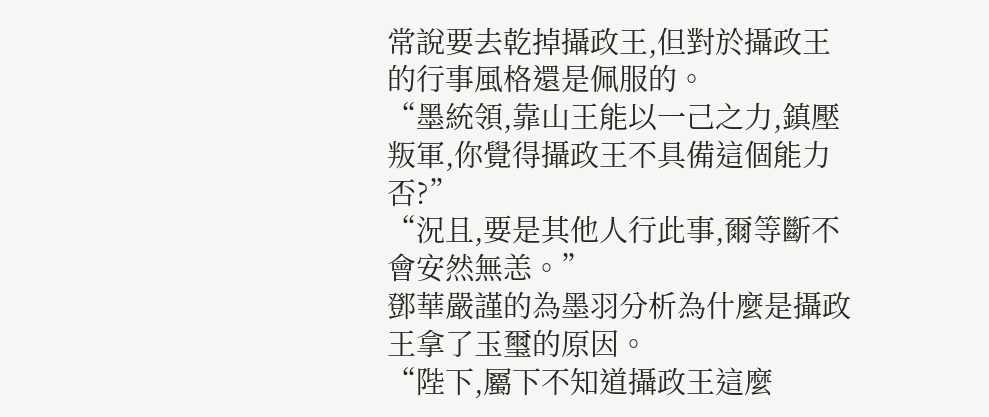常說要去乾掉攝政王,但對於攝政王的行事風格還是佩服的。
“墨統領,靠山王能以一己之力,鎮壓叛軍,你覺得攝政王不具備這個能力否?”
“況且,要是其他人行此事,爾等斷不會安然無恙。”
鄧華嚴謹的為墨羽分析為什麼是攝政王拿了玉璽的原因。
“陛下,屬下不知道攝政王這麼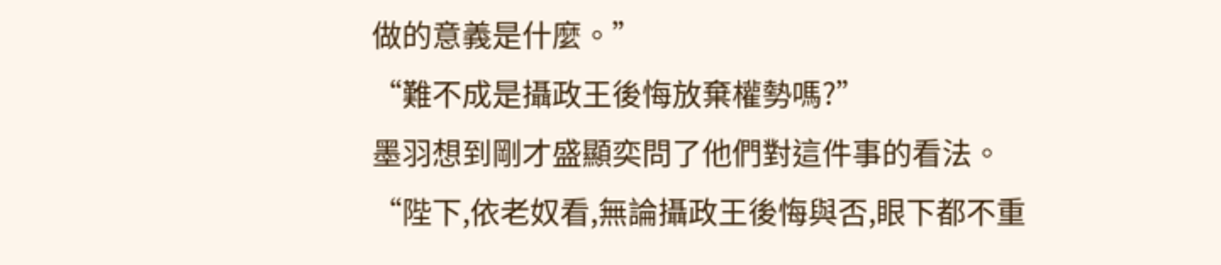做的意義是什麼。”
“難不成是攝政王後悔放棄權勢嗎?”
墨羽想到剛才盛顯奕問了他們對這件事的看法。
“陛下,依老奴看,無論攝政王後悔與否,眼下都不重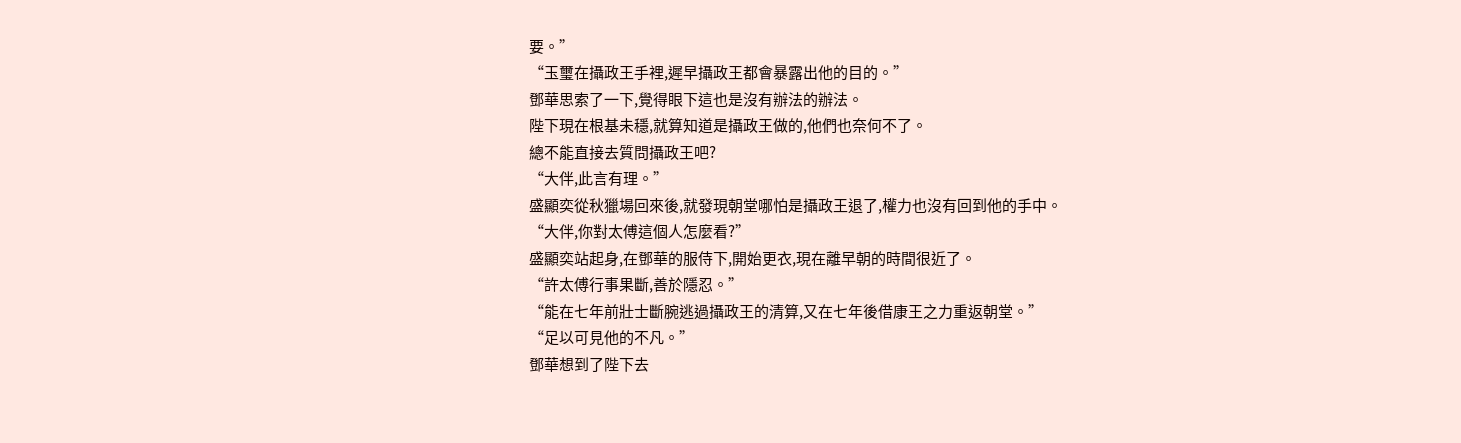要。”
“玉璽在攝政王手裡,遲早攝政王都會暴露出他的目的。”
鄧華思索了一下,覺得眼下這也是沒有辦法的辦法。
陛下現在根基未穩,就算知道是攝政王做的,他們也奈何不了。
總不能直接去質問攝政王吧?
“大伴,此言有理。”
盛顯奕從秋獵場回來後,就發現朝堂哪怕是攝政王退了,權力也沒有回到他的手中。
“大伴,你對太傅這個人怎麼看?”
盛顯奕站起身,在鄧華的服侍下,開始更衣,現在離早朝的時間很近了。
“許太傅行事果斷,善於隱忍。”
“能在七年前壯士斷腕逃過攝政王的清算,又在七年後借康王之力重返朝堂。”
“足以可見他的不凡。”
鄧華想到了陛下去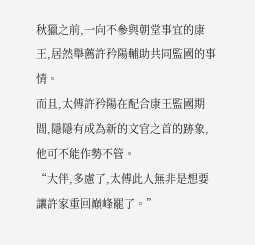秋獵之前,一向不參與朝堂事宜的康王,居然舉薦許矜陽輔助共同監國的事情。
而且,太傅許矜陽在配合康王監國期間,隱隱有成為新的文官之首的跡象,他可不能作勢不管。
“大伴,多慮了,太傅此人無非是想要讓許家重回巔峰罷了。”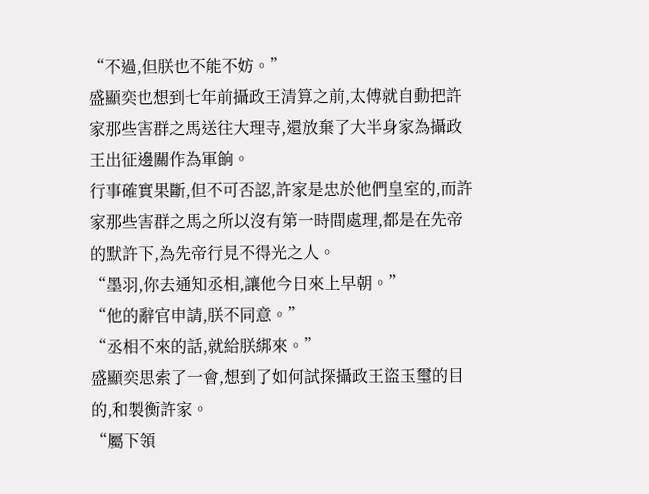“不過,但朕也不能不妨。”
盛顯奕也想到七年前攝政王清算之前,太傅就自動把許家那些害群之馬送往大理寺,還放棄了大半身家為攝政王出征邊關作為軍餉。
行事確實果斷,但不可否認,許家是忠於他們皇室的,而許家那些害群之馬之所以沒有第一時間處理,都是在先帝的默許下,為先帝行見不得光之人。
“墨羽,你去通知丞相,讓他今日來上早朝。”
“他的辭官申請,朕不同意。”
“丞相不來的話,就給朕綁來。”
盛顯奕思索了一會,想到了如何試探攝政王盜玉璽的目的,和製衡許家。
“屬下領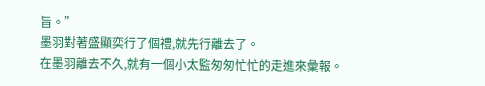旨。”
墨羽對著盛顯奕行了個禮,就先行離去了。
在墨羽離去不久,就有一個小太監匆匆忙忙的走進來彙報。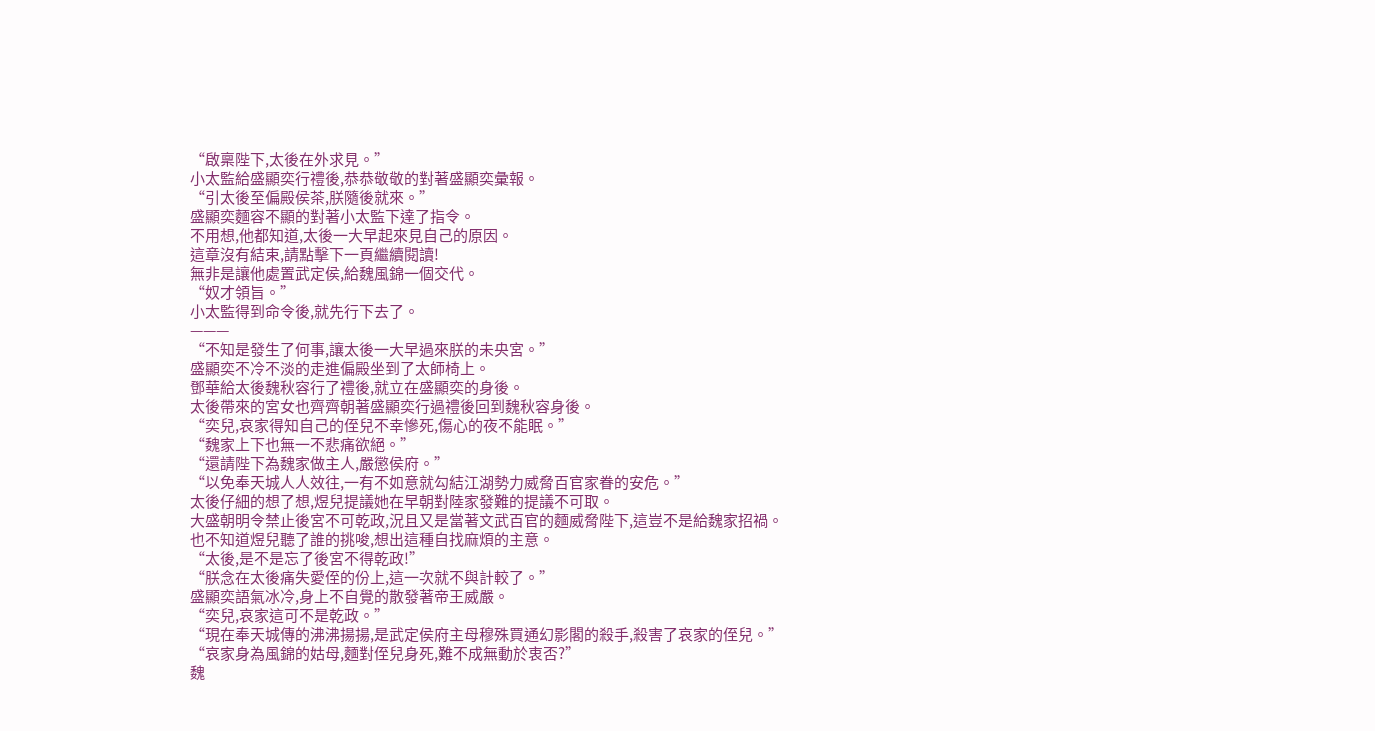“啟稟陛下,太後在外求見。”
小太監給盛顯奕行禮後,恭恭敬敬的對著盛顯奕彙報。
“引太後至偏殿侯茶,朕隨後就來。”
盛顯奕麵容不顯的對著小太監下達了指令。
不用想,他都知道,太後一大早起來見自己的原因。
這章沒有結束,請點擊下一頁繼續閱讀!
無非是讓他處置武定侯,給魏風錦一個交代。
“奴才領旨。”
小太監得到命令後,就先行下去了。
———
“不知是發生了何事,讓太後一大早過來朕的未央宮。”
盛顯奕不冷不淡的走進偏殿坐到了太師椅上。
鄧華給太後魏秋容行了禮後,就立在盛顯奕的身後。
太後帶來的宮女也齊齊朝著盛顯奕行過禮後回到魏秋容身後。
“奕兒,哀家得知自己的侄兒不幸慘死,傷心的夜不能眠。”
“魏家上下也無一不悲痛欲絕。”
“還請陛下為魏家做主人,嚴懲侯府。”
“以免奉天城人人效往,一有不如意就勾結江湖勢力威脅百官家眷的安危。”
太後仔細的想了想,煜兒提議她在早朝對陸家發難的提議不可取。
大盛朝明令禁止後宮不可乾政,況且又是當著文武百官的麵威脅陛下,這豈不是給魏家招禍。
也不知道煜兒聽了誰的挑唆,想出這種自找麻煩的主意。
“太後,是不是忘了後宮不得乾政!”
“朕念在太後痛失愛侄的份上,這一次就不與計較了。”
盛顯奕語氣冰冷,身上不自覺的散發著帝王威嚴。
“奕兒,哀家這可不是乾政。”
“現在奉天城傳的沸沸揚揚,是武定侯府主母穆殊買通幻影閣的殺手,殺害了哀家的侄兒。”
“哀家身為風錦的姑母,麵對侄兒身死,難不成無動於衷否?”
魏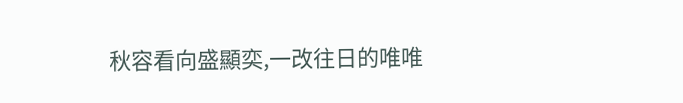秋容看向盛顯奕,一改往日的唯唯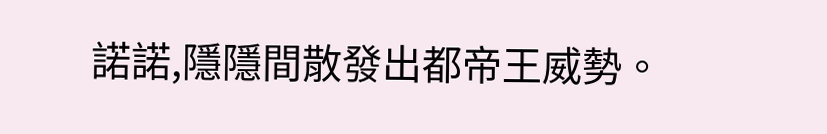諾諾,隱隱間散發出都帝王威勢。